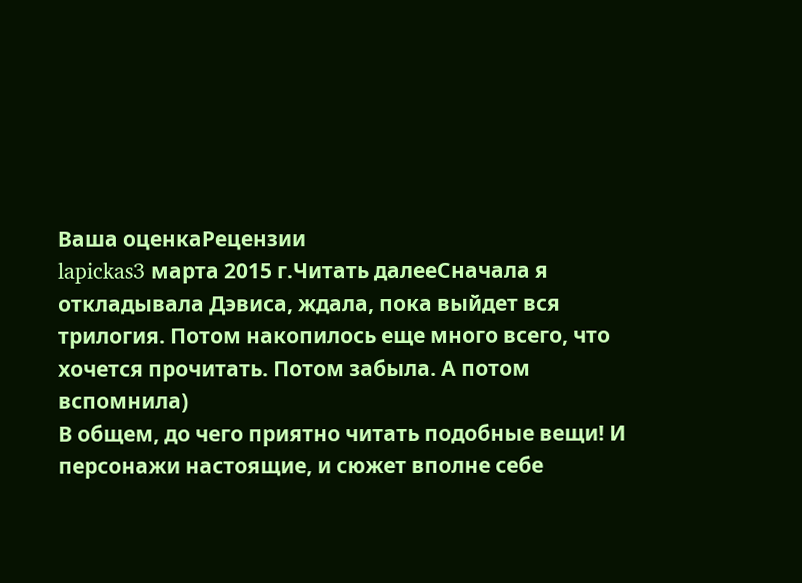Ваша оценкаРецензии
lapickas3 марта 2015 г.Читать далееСначала я откладывала Дэвиса, ждала, пока выйдет вся трилогия. Потом накопилось еще много всего, что хочется прочитать. Потом забыла. А потом вспомнила)
В общем, до чего приятно читать подобные вещи! И персонажи настоящие, и сюжет вполне себе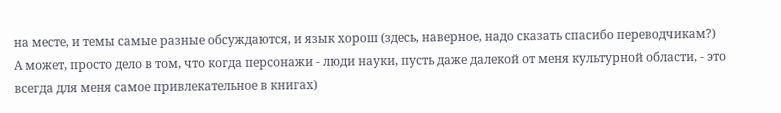на месте, и темы самые разные обсуждаются, и язык хорош (здесь, наверное, надо сказать спасибо переводчикам?)
А может, просто дело в том, что когда персонажи - люди науки, пусть даже далекой от меня культурной области, - это всегда для меня самое привлекательное в книгах)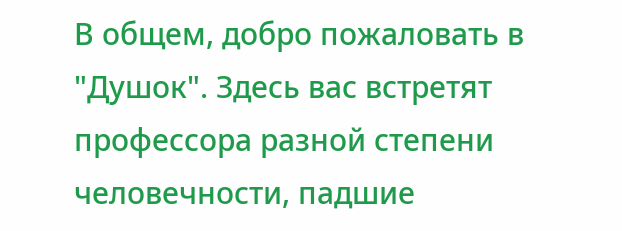В общем, добро пожаловать в "Душок". Здесь вас встретят профессора разной степени человечности, падшие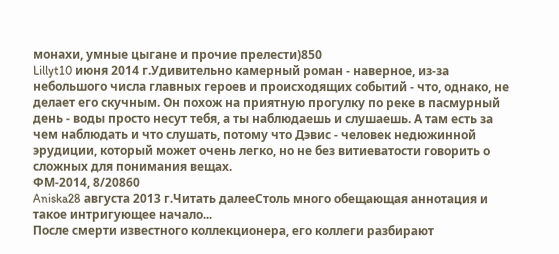монахи, умные цыгане и прочие прелести)850
Lillyt10 июня 2014 г.Удивительно камерный роман - наверное, из-за небольшого числа главных героев и происходящих событий - что, однако, не делает его скучным. Он похож на приятную прогулку по реке в пасмурный день - воды просто несут тебя, а ты наблюдаешь и слушаешь. А там есть за чем наблюдать и что слушать, потому что Дэвис - человек недюжинной эрудиции, который может очень легко, но не без витиеватости говорить о сложных для понимания вещах.
ФМ-2014, 8/20860
Aniska28 августа 2013 г.Читать далееСтоль много обещающая аннотация и такое интригующее начало...
После смерти известного коллекционера, его коллеги разбирают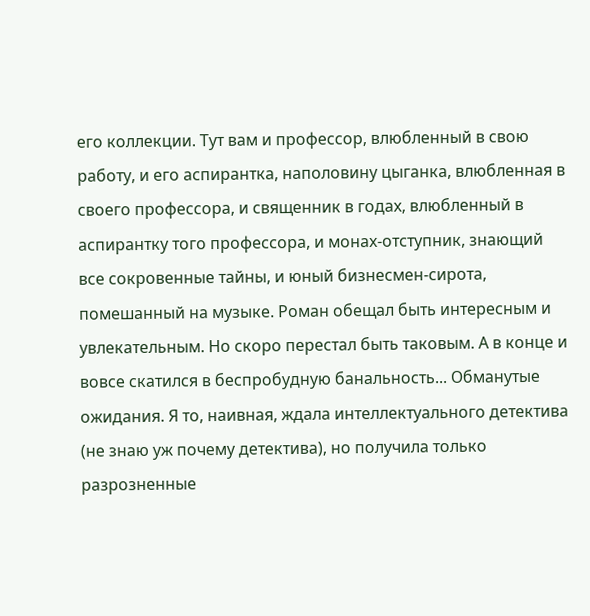его коллекции. Тут вам и профессор, влюбленный в свою работу, и его аспирантка, наполовину цыганка, влюбленная в своего профессора, и священник в годах, влюбленный в аспирантку того профессора, и монах-отступник, знающий все сокровенные тайны, и юный бизнесмен-сирота, помешанный на музыке. Роман обещал быть интересным и увлекательным. Но скоро перестал быть таковым. А в конце и вовсе скатился в беспробудную банальность... Обманутые ожидания. Я то, наивная, ждала интеллектуального детектива (не знаю уж почему детектива), но получила только разрозненные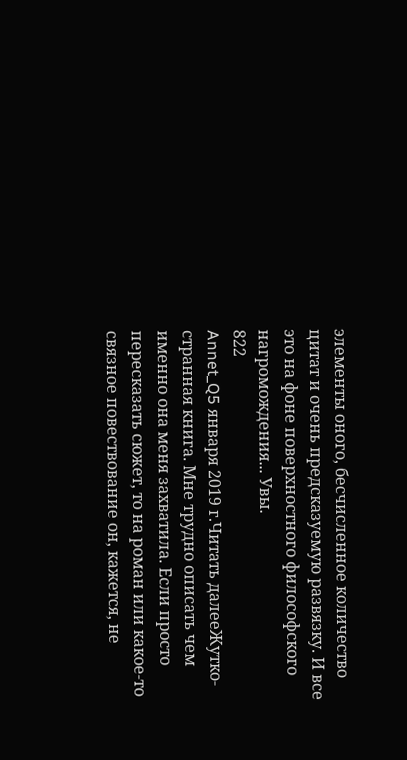элементы оного, бесчисленное количество цитат и очень предсказуемую развязку. И все это на фоне поверхностного философского нагромождения... Увы.
822
Annet_Q5 января 2019 г.Читать далееЖутко-странная книга. Мне трудно описать чем именно она меня захватила. Если просто пересказать сюжет, то на роман или какое-то связное повествование он, кажется, не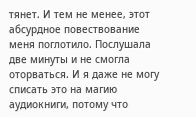тянет. И тем не менее, этот абсурдное повествование меня поглотило. Послушала две минуты и не смогла оторваться. И я даже не могу списать это на магию аудиокниги, потому что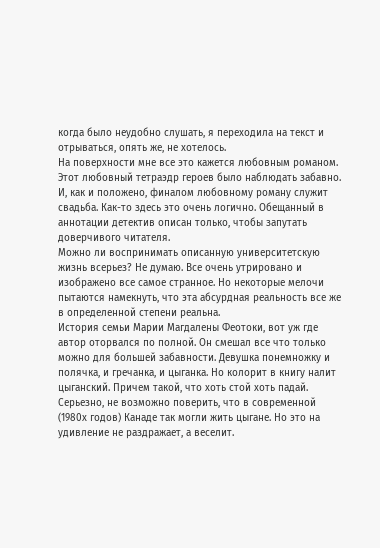когда было неудобно слушать, я переходила на текст и отрываться, опять же, не хотелось.
На поверхности мне все это кажется любовным романом. Этот любовный тетраэдр героев было наблюдать забавно. И, как и положено, финалом любовному роману служит свадьба. Как-то здесь это очень логично. Обещанный в аннотации детектив описан только, чтобы запутать доверчивого читателя.
Можно ли воспринимать описанную университетскую жизнь всерьез? Не думаю. Все очень утрировано и изображено все самое странное. Но некоторые мелочи пытаются намекнуть, что эта абсурдная реальность все же в определенной степени реальна.
История семьи Марии Магдалены Феотоки, вот уж где автор оторвался по полной. Он смешал все что только можно для большей забавности. Девушка понемножку и полячка, и гречанка, и цыганка. Но колорит в книгу налит цыганский. Причем такой, что хоть стой хоть падай. Серьезно, не возможно поверить, что в современной (1980х годов) Канаде так могли жить цыгане. Но это на удивление не раздражает, а веселит.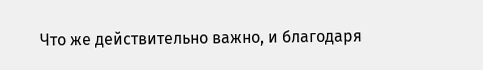Что же действительно важно, и благодаря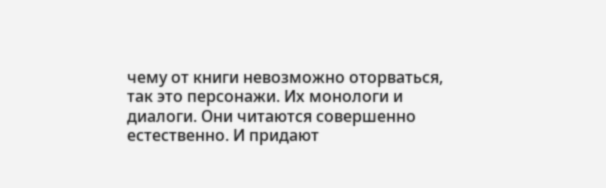чему от книги невозможно оторваться, так это персонажи. Их монологи и диалоги. Они читаются совершенно естественно. И придают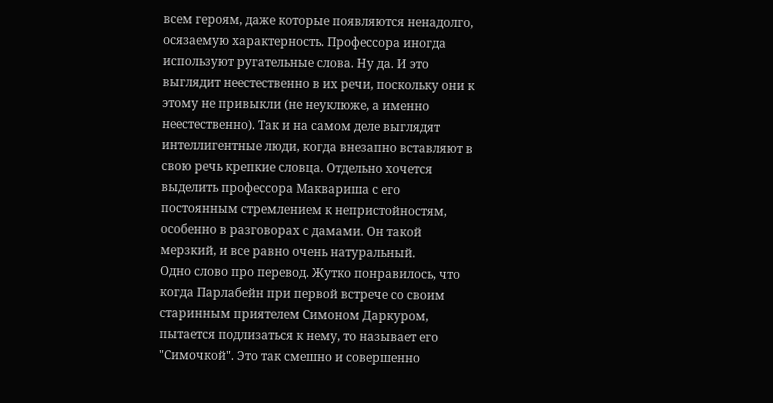всем героям, даже которые появляются ненадолго, осязаемую характерность. Профессора иногда используют ругательные слова. Ну да. И это выглядит неестественно в их речи, поскольку они к этому не привыкли (не неуклюже, а именно неестественно). Так и на самом деле выглядят интеллигентные люди, когда внезапно вставляют в свою речь крепкие словца. Отдельно хочется выделить профессора Маквариша с его постоянным стремлением к непристойностям, особенно в разговорах с дамами. Он такой мерзкий, и все равно очень натуральный.
Одно слово про перевод. Жутко понравилось, что когда Парлабейн при первой встрече со своим старинным приятелем Симоном Даркуром, пытается подлизаться к нему, то называет его "Симочкой". Это так смешно и совершенно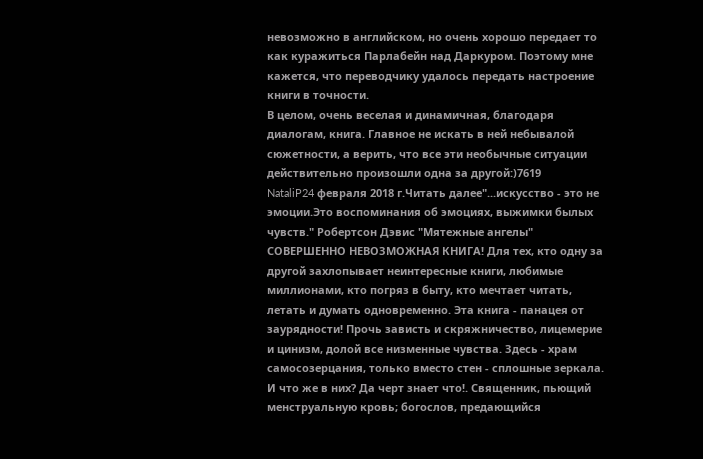невозможно в английском, но очень хорошо передает то как куражиться Парлабейн над Даркуром. Поэтому мне кажется, что переводчику удалось передать настроение книги в точности.
В целом, очень веселая и динамичная, благодаря диалогам, книга. Главное не искать в ней небывалой сюжетности, а верить, что все эти необычные ситуации действительно произошли одна за другой:)7619
NataliP24 февраля 2018 г.Читать далее"...искусство - это не эмоции.Это воспоминания об эмоциях, выжимки былых чувств." Робертсон Дэвис "Мятежные ангелы"
СОВЕРШЕННО НЕВОЗМОЖНАЯ КНИГА! Для тех, кто одну за другой захлопывает неинтересные книги, любимые миллионами, кто погряз в быту, кто мечтает читать, летать и думать одновременно. Эта книга - панацея от заурядности! Прочь зависть и скряжничество, лицемерие и цинизм, долой все низменные чувства. Здесь - храм самосозерцания, только вместо стен - сплошные зеркала. И что же в них? Да черт знает что!. Священник, пьющий менструальную кровь; богослов, предающийся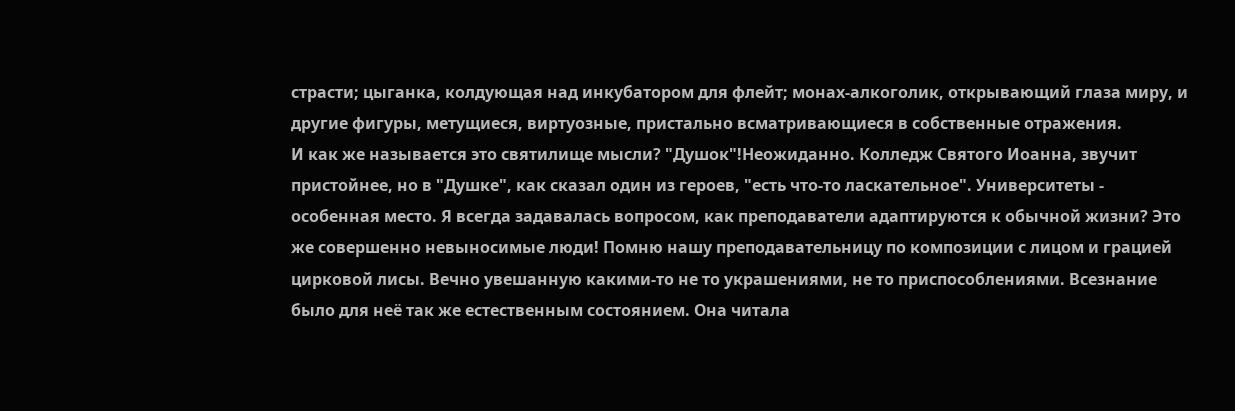страсти; цыганка, колдующая над инкубатором для флейт; монах-алкоголик, открывающий глаза миру, и другие фигуры, метущиеся, виртуозные, пристально всматривающиеся в собственные отражения.
И как же называется это святилище мысли? "Душок"!Неожиданно. Колледж Святого Иоанна, звучит пристойнее, но в "Душке", как сказал один из героев, "есть что-то ласкательное". Университеты - особенная место. Я всегда задавалась вопросом, как преподаватели адаптируются к обычной жизни? Это же совершенно невыносимые люди! Помню нашу преподавательницу по композиции с лицом и грацией цирковой лисы. Вечно увешанную какими-то не то украшениями, не то приспособлениями. Всезнание было для неё так же естественным состоянием. Она читала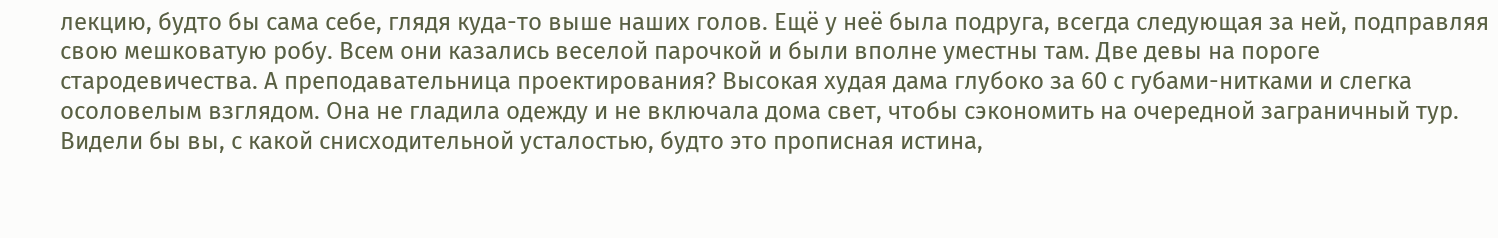лекцию, будто бы сама себе, глядя куда-то выше наших голов. Ещё у неё была подруга, всегда следующая за ней, подправляя свою мешковатую робу. Всем они казались веселой парочкой и были вполне уместны там. Две девы на пороге стародевичества. А преподавательница проектирования? Высокая худая дама глубоко за 60 с губами-нитками и слегка осоловелым взглядом. Она не гладила одежду и не включала дома свет, чтобы сэкономить на очередной заграничный тур. Видели бы вы, с какой снисходительной усталостью, будто это прописная истина,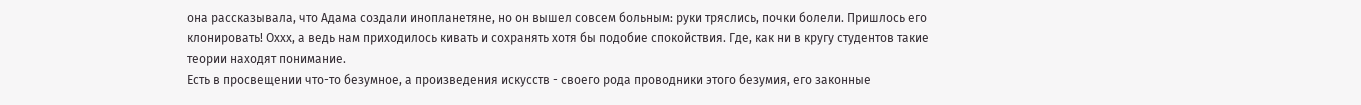она рассказывала, что Адама создали инопланетяне, но он вышел совсем больным: руки тряслись, почки болели. Пришлось его клонировать! Оххх, а ведь нам приходилось кивать и сохранять хотя бы подобие спокойствия. Где, как ни в кругу студентов такие теории находят понимание.
Есть в просвещении что-то безумное, а произведения искусств - своего рода проводники этого безумия, его законные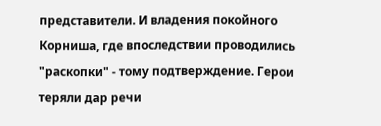представители. И владения покойного Корниша, где впоследствии проводились "раскопки" - тому подтверждение. Герои теряли дар речи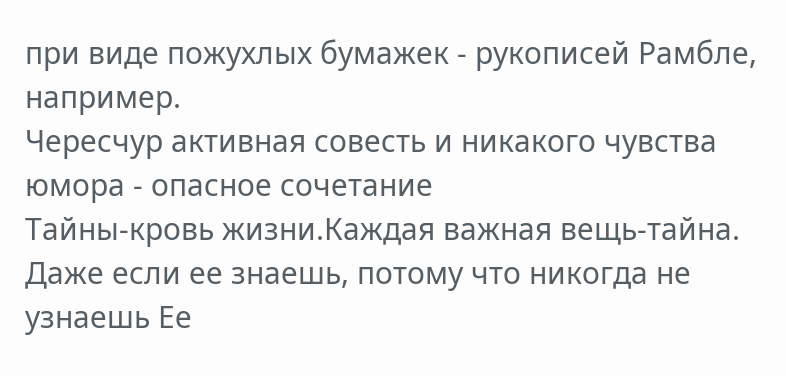при виде пожухлых бумажек - рукописей Рамбле, например.
Чересчур активная совесть и никакого чувства юмора - опасное сочетание
Тайны-кровь жизни.Каждая важная вещь-тайна. Даже если ее знаешь, потому что никогда не узнаешь Ее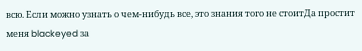всю. Если можно узнать о чем-нибудь все, это знания того не стоитДа простит меня blackeyed за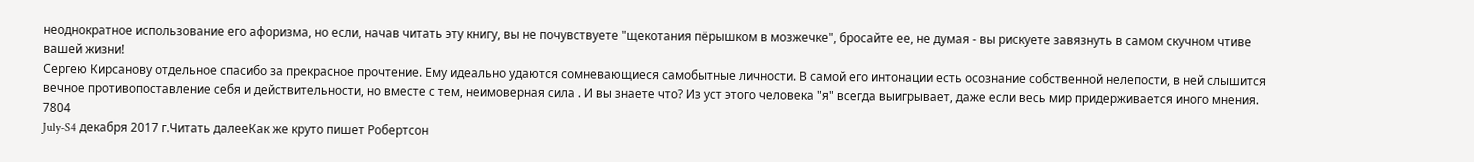неоднократное использование его афоризма, но если, начав читать эту книгу, вы не почувствуете "щекотания пёрышком в мозжечке", бросайте ее, не думая - вы рискуете завязнуть в самом скучном чтиве вашей жизни!
Сергею Кирсанову отдельное спасибо за прекрасное прочтение. Ему идеально удаются сомневающиеся самобытные личности. В самой его интонации есть осознание собственной нелепости, в ней слышится вечное противопоставление себя и действительности, но вместе с тем, неимоверная сила . И вы знаете что? Из уст этого человека "я" всегда выигрывает, даже если весь мир придерживается иного мнения.
7804
July-S4 декабря 2017 г.Читать далееКак же круто пишет Робертсон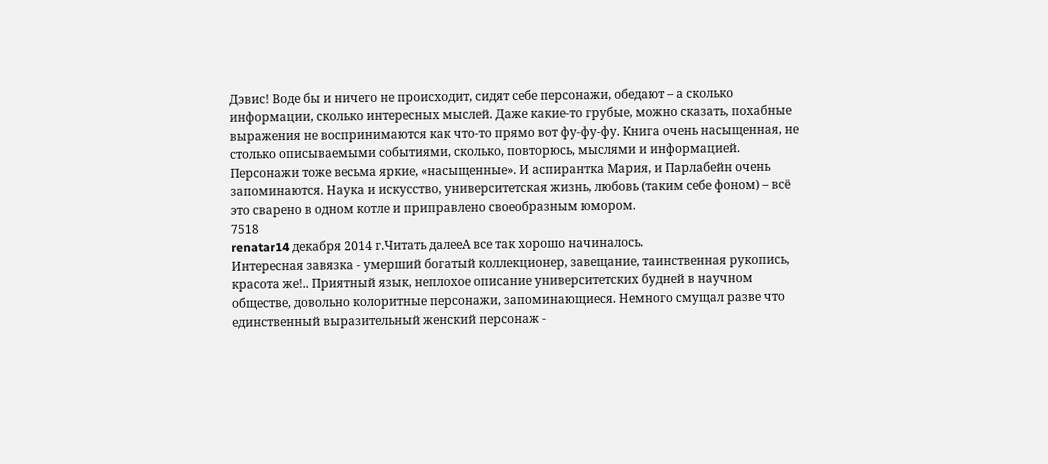Дэвис! Воде бы и ничего не происходит, сидят себе персонажи, обедают – а сколько информации, сколько интересных мыслей. Даже какие-то грубые, можно сказать, похабные выражения не воспринимаются как что-то прямо вот фу-фу-фу. Книга очень насыщенная, не столько описываемыми событиями, сколько, повторюсь, мыслями и информацией. Персонажи тоже весьма яркие, «насыщенные». И аспирантка Мария, и Парлабейн очень запоминаются. Наука и искусство, университетская жизнь, любовь (таким себе фоном) – всё это сварено в одном котле и приправлено своеобразным юмором.
7518
renatar14 декабря 2014 г.Читать далееА все так хорошо начиналось.
Интересная завязка - умерший богатый коллекционер, завещание, таинственная рукопись, красота же!.. Приятный язык, неплохое описание университетских будней в научном обществе, довольно колоритные персонажи, запоминающиеся. Немного смущал разве что единственный выразительный женский персонаж -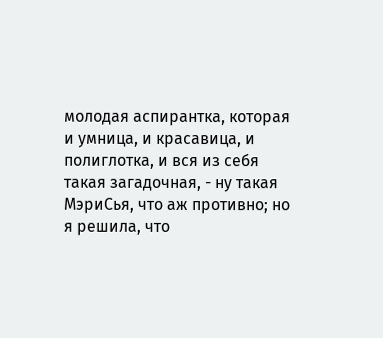молодая аспирантка, которая и умница, и красавица, и полиглотка, и вся из себя такая загадочная, - ну такая МэриСья, что аж противно; но я решила, что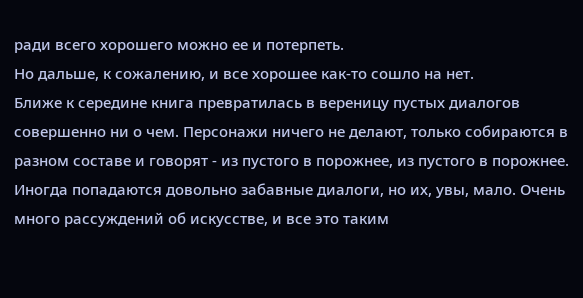ради всего хорошего можно ее и потерпеть.
Но дальше, к сожалению, и все хорошее как-то сошло на нет.
Ближе к середине книга превратилась в вереницу пустых диалогов совершенно ни о чем. Персонажи ничего не делают, только собираются в разном составе и говорят - из пустого в порожнее, из пустого в порожнее. Иногда попадаются довольно забавные диалоги, но их, увы, мало. Очень много рассуждений об искусстве, и все это таким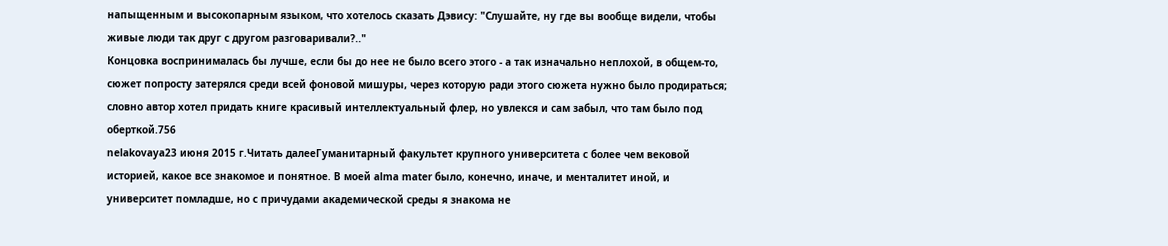напыщенным и высокопарным языком, что хотелось сказать Дэвису: "Слушайте, ну где вы вообще видели, чтобы живые люди так друг с другом разговаривали?.."
Концовка воспринималась бы лучше, если бы до нее не было всего этого - а так изначально неплохой, в общем-то, сюжет попросту затерялся среди всей фоновой мишуры, через которую ради этого сюжета нужно было продираться; словно автор хотел придать книге красивый интеллектуальный флер, но увлекся и сам забыл, что там было под оберткой.756
nelakovaya23 июня 2015 г.Читать далееГуманитарный факультет крупного университета с более чем вековой историей, какое все знакомое и понятное. В моей alma mater было, конечно, иначе, и менталитет иной, и университет помладше, но с причудами академической среды я знакома не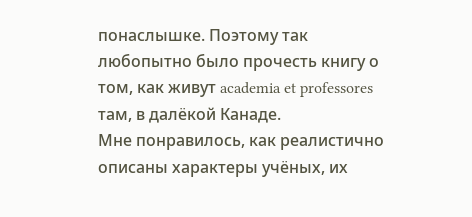понаслышке. Поэтому так любопытно было прочесть книгу о том, как живут academia et professores там, в далёкой Канаде.
Мне понравилось, как реалистично описаны характеры учёных, их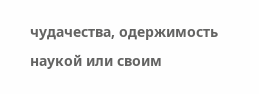чудачества, одержимость наукой или своим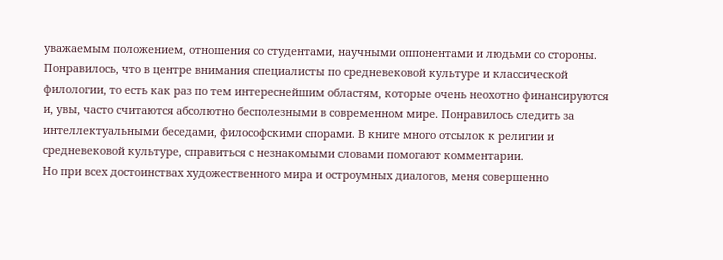уважаемым положением, отношения со студентами, научными оппонентами и людьми со стороны. Понравилось, что в центре внимания специалисты по средневековой культуре и классической филологии, то есть как раз по тем интереснейшим областям, которые очень неохотно финансируются и, увы, часто считаются абсолютно бесполезными в современном мире. Понравилось следить за интеллектуальными беседами, философскими спорами. В книге много отсылок к религии и средневековой культуре, справиться с незнакомыми словами помогают комментарии.
Но при всех достоинствах художественного мира и остроумных диалогов, меня совершенно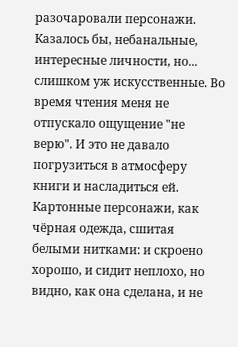разочаровали персонажи. Казалось бы, небанальные, интересные личности, но... слишком уж искусственные. Во время чтения меня не отпускало ощущение "не верю". И это не давало погрузиться в атмосферу книги и насладиться ей. Картонные персонажи, как чёрная одежда, сшитая белыми нитками: и скроено хорошо, и сидит неплохо, но видно, как она сделана, и не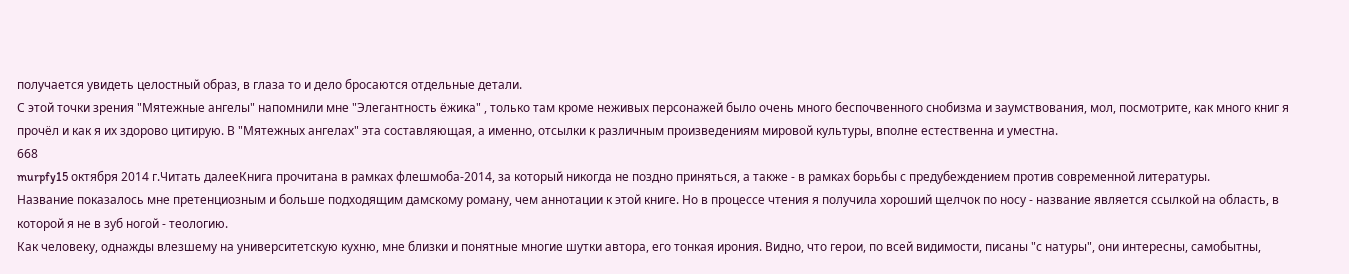получается увидеть целостный образ, в глаза то и дело бросаются отдельные детали.
С этой точки зрения "Мятежные ангелы" напомнили мне "Элегантность ёжика" , только там кроме неживых персонажей было очень много беспочвенного снобизма и заумствования, мол, посмотрите, как много книг я прочёл и как я их здорово цитирую. В "Мятежных ангелах" эта составляющая, а именно, отсылки к различным произведениям мировой культуры, вполне естественна и уместна.
668
murpfy15 октября 2014 г.Читать далееКнига прочитана в рамках флешмоба-2014, за который никогда не поздно приняться, а также - в рамках борьбы с предубеждением против современной литературы.
Название показалось мне претенциозным и больше подходящим дамскому роману, чем аннотации к этой книге. Но в процессе чтения я получила хороший щелчок по носу - название является ссылкой на область, в которой я не в зуб ногой - теологию.
Как человеку, однажды влезшему на университетскую кухню, мне близки и понятные многие шутки автора, его тонкая ирония. Видно, что герои, по всей видимости, писаны "с натуры", они интересны, самобытны,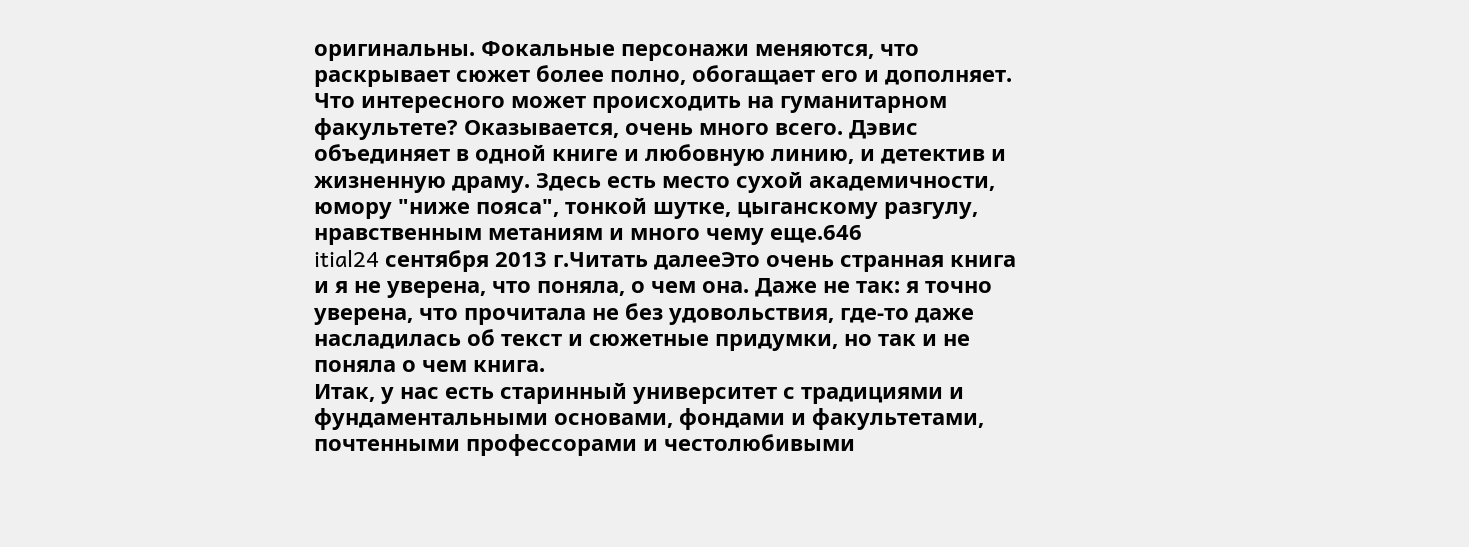оригинальны. Фокальные персонажи меняются, что раскрывает сюжет более полно, обогащает его и дополняет.
Что интересного может происходить на гуманитарном факультете? Оказывается, очень много всего. Дэвис объединяет в одной книге и любовную линию, и детектив и жизненную драму. Здесь есть место сухой академичности, юмору "ниже пояса", тонкой шутке, цыганскому разгулу, нравственным метаниям и много чему еще.646
itial24 сентября 2013 г.Читать далееЭто очень странная книга и я не уверена, что поняла, о чем она. Даже не так: я точно уверена, что прочитала не без удовольствия, где-то даже насладилась об текст и сюжетные придумки, но так и не поняла о чем книга.
Итак, у нас есть старинный университет с традициями и фундаментальными основами, фондами и факультетами, почтенными профессорами и честолюбивыми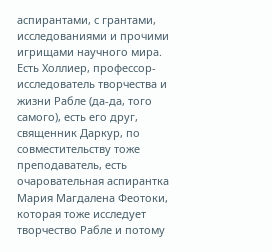аспирантами, с грантами, исследованиями и прочими игрищами научного мира. Есть Холлиер, профессор-исследователь творчества и жизни Рабле (да-да, того самого), есть его друг, священник Даркур, по совместительству тоже преподаватель, есть очаровательная аспирантка Мария Магдалена Феотоки, которая тоже исследует творчество Рабле и потому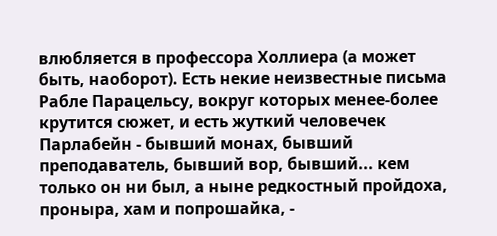влюбляется в профессора Холлиера (а может быть, наоборот). Есть некие неизвестные письма Рабле Парацельсу, вокруг которых менее-более крутится сюжет, и есть жуткий человечек Парлабейн - бывший монах, бывший преподаватель, бывший вор, бывший... кем только он ни был, а ныне редкостный пройдоха, проныра, хам и попрошайка, -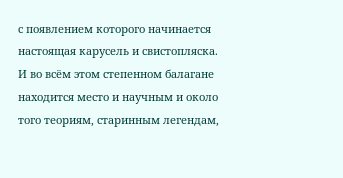с появлением которого начинается настоящая карусель и свистопляска.
И во всём этом степенном балагане находится место и научным и около того теориям, старинным легендам,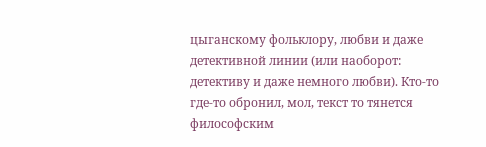цыганскому фольклору, любви и даже детективной линии (или наоборот: детективу и даже немного любви). Кто-то где-то обронил, мол, текст то тянется философским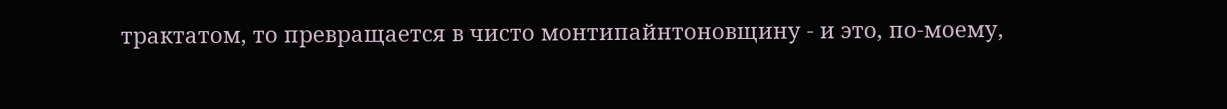трактатом, то превращается в чисто монтипайнтоновщину - и это, по-моему,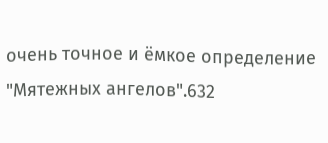очень точное и ёмкое определение "Мятежных ангелов".632